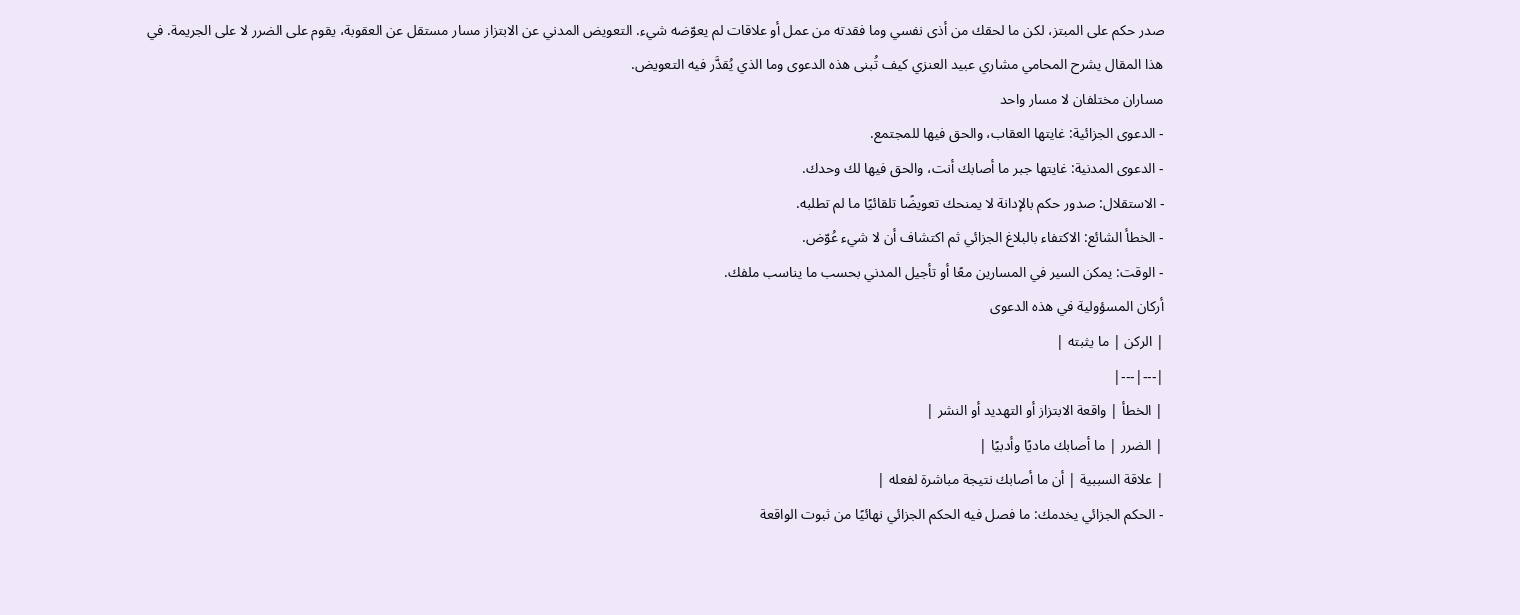صدر حكم على المبتز، لكن ما لحقك من أذى نفسي وما فقدته من عمل أو علاقات لم يعوّضه شيء. التعويض المدني عن الابتزاز مسار مستقل عن العقوبة، يقوم على الضرر لا على الجريمة. في هذا المقال يشرح المحامي مشاري عبيد العنزي كيف تُبنى هذه الدعوى وما الذي يُقدَّر فيه التعويض.
مساران مختلفان لا مسار واحد
- الدعوى الجزائية: غايتها العقاب، والحق فيها للمجتمع.
- الدعوى المدنية: غايتها جبر ما أصابك أنت، والحق فيها لك وحدك.
- الاستقلال: صدور حكم بالإدانة لا يمنحك تعويضًا تلقائيًا ما لم تطلبه.
- الخطأ الشائع: الاكتفاء بالبلاغ الجزائي ثم اكتشاف أن لا شيء عُوّض.
- الوقت: يمكن السير في المسارين معًا أو تأجيل المدني بحسب ما يناسب ملفك.
أركان المسؤولية في هذه الدعوى
| الركن | ما يثبته |
|---|---|
| الخطأ | واقعة الابتزاز أو التهديد أو النشر |
| الضرر | ما أصابك ماديًا وأدبيًا |
| علاقة السببية | أن ما أصابك نتيجة مباشرة لفعله |
- الحكم الجزائي يخدمك: ما فصل فيه الحكم الجزائي نهائيًا من ثبوت الواقعة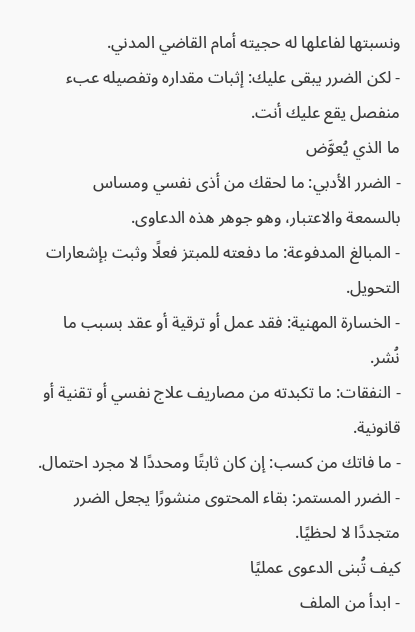ونسبتها لفاعلها له حجيته أمام القاضي المدني.
- لكن الضرر يبقى عليك: إثبات مقداره وتفصيله عبء منفصل يقع عليك أنت.
ما الذي يُعوَّض
- الضرر الأدبي: ما لحقك من أذى نفسي ومساس بالسمعة والاعتبار، وهو جوهر هذه الدعاوى.
- المبالغ المدفوعة: ما دفعته للمبتز فعلًا وثبت بإشعارات التحويل.
- الخسارة المهنية: فقد عمل أو ترقية أو عقد بسبب ما نُشر.
- النفقات: ما تكبدته من مصاريف علاج نفسي أو تقنية أو قانونية.
- ما فاتك من كسب: إن كان ثابتًا ومحددًا لا مجرد احتمال.
- الضرر المستمر: بقاء المحتوى منشورًا يجعل الضرر متجددًا لا لحظيًا.
كيف تُبنى الدعوى عمليًا
- ابدأ من الملف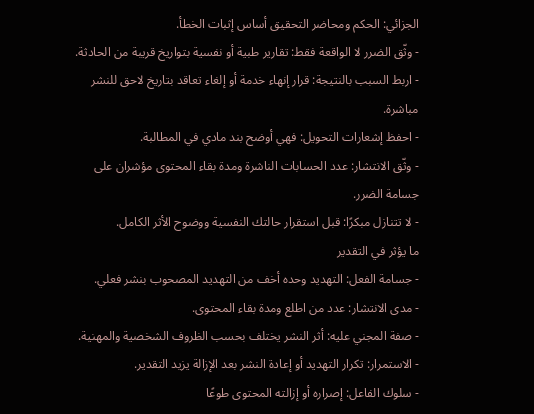الجزائي: الحكم ومحاضر التحقيق أساس إثبات الخطأ.
- وثّق الضرر لا الواقعة فقط: تقارير طبية أو نفسية بتواريخ قريبة من الحادثة.
- اربط السبب بالنتيجة: قرار إنهاء خدمة أو إلغاء تعاقد بتاريخ لاحق للنشر مباشرة.
- احفظ إشعارات التحويل: فهي أوضح بند مادي في المطالبة.
- وثّق الانتشار: عدد الحسابات الناشرة ومدة بقاء المحتوى مؤشران على جسامة الضرر.
- لا تتنازل مبكرًا: قبل استقرار حالتك النفسية ووضوح الأثر الكامل.
ما يؤثر في التقدير
- جسامة الفعل: التهديد وحده أخف من التهديد المصحوب بنشر فعلي.
- مدى الانتشار: عدد من اطلع ومدة بقاء المحتوى.
- صفة المجني عليه: أثر النشر يختلف بحسب الظروف الشخصية والمهنية.
- الاستمرار: تكرار التهديد أو إعادة النشر بعد الإزالة يزيد التقدير.
- سلوك الفاعل: إصراره أو إزالته المحتوى طوعًا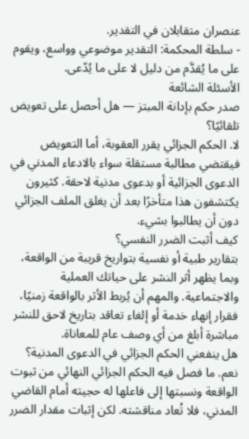عنصران متقابلان في التقدير.
- سلطة المحكمة: التقدير موضوعي وواسع، ويقوم على ما يُقدَّم من دليل لا على ما يُدّعى.
الأسئلة الشائعة
صدر حكم بإدانة المبتز — هل أحصل على تعويض تلقائيًا؟
لا. الحكم الجزائي يقرر العقوبة، أما التعويض فيقتضي مطالبة مستقلة سواء بالادعاء المدني في الدعوى الجزائية أو بدعوى مدنية لاحقة. كثيرون يكتشفون هذا متأخرًا بعد أن يغلق الملف الجزائي دون أن يطالبوا بشيء.
كيف أثبت الضرر النفسي؟
بتقارير طبية أو نفسية بتواريخ قريبة من الواقعة، وبما يظهر أثر النشر على حياتك العملية والاجتماعية. والمهم أن يُربط الأثر بالواقعة زمنيًا، فقرار إنهاء خدمة أو إلغاء تعاقد بتاريخ لاحق للنشر مباشرة أبلغ من أي وصف عام للمعاناة.
هل ينفعني الحكم الجزائي في الدعوى المدنية؟
نعم. ما فصل فيه الحكم الجزائي النهائي من ثبوت الواقعة ونسبتها إلى فاعلها له حجيته أمام القاضي المدني، فلا تُعاد مناقشته. لكن إثبات مقدار الضرر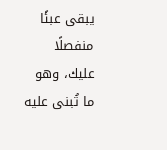يبقى عبئًا منفصلًا عليك، وهو ما تُبنى عليه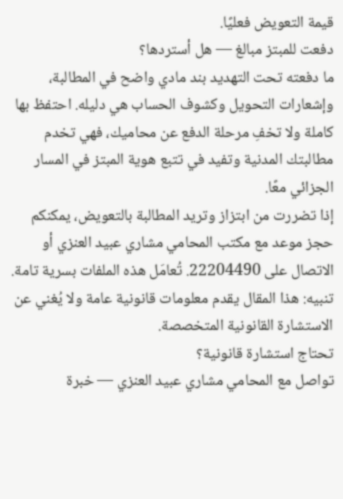قيمة التعويض فعليًا.
دفعت للمبتز مبالغ — هل أستردها؟
ما دفعته تحت التهديد بند مادي واضح في المطالبة، وإشعارات التحويل وكشوف الحساب هي دليله. احتفظ بها كاملة ولا تخفِ مرحلة الدفع عن محاميك، فهي تخدم مطالبتك المدنية وتفيد في تتبع هوية المبتز في المسار الجزائي معًا.
إذا تضررت من ابتزاز وتريد المطالبة بالتعويض، يمكنكم حجز موعد مع مكتب المحامي مشاري عبيد العنزي أو الاتصال على 22204490. تُعامَل هذه الملفات بسرية تامة.
تنبيه: هذا المقال يقدم معلومات قانونية عامة ولا يُغني عن الاستشارة القانونية المتخصصة.
تحتاج استشارة قانونية؟
تواصل مع المحامي مشاري عبيد العنزي — خبرة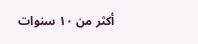أكثر من ١٠ سنوات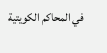في المحاكم الكويتية